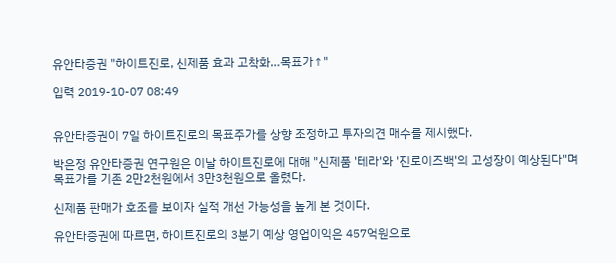유안타증권 "하이트진로, 신제품 효과 고착화…목표가↑"

입력 2019-10-07 08:49


유안타증권이 7일 하이트진로의 목표주가를 상향 조정하고 투자의견 매수를 제시했다.

박은정 유안타증권 연구원은 이날 하이트진로에 대해 "신제품 '테라'와 '진로이즈백'의 고성장이 예상된다"며 목표가를 기존 2만2천원에서 3만3천원으로 올렸다.

신제품 판매가 호조를 보이자 실적 개선 가능성을 높게 본 것이다.

유안타증권에 따르면, 하이트진로의 3분기 예상 영업이익은 457억원으로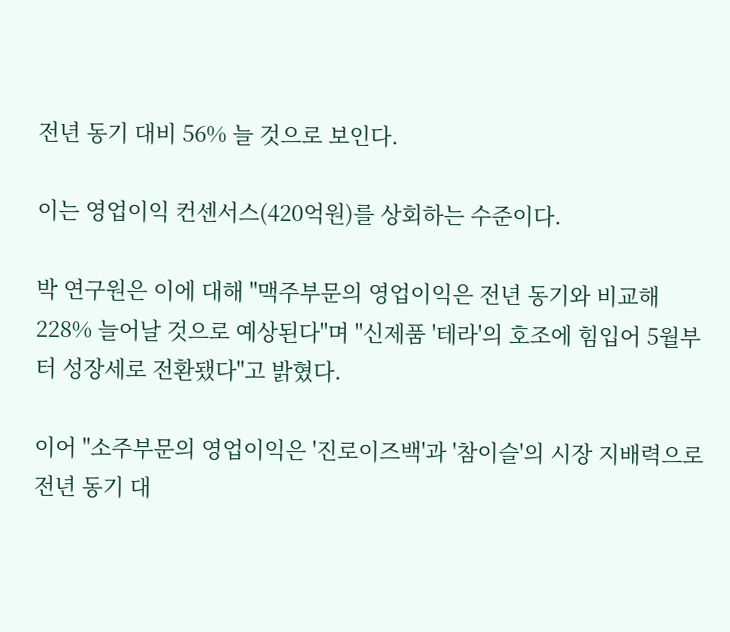전년 동기 대비 56% 늘 것으로 보인다.

이는 영업이익 컨센서스(420억원)를 상회하는 수준이다.

박 연구원은 이에 대해 "맥주부문의 영업이익은 전년 동기와 비교해 228% 늘어날 것으로 예상된다"며 "신제품 '테라'의 호조에 힘입어 5월부터 성장세로 전환됐다"고 밝혔다.

이어 "소주부문의 영업이익은 '진로이즈백'과 '참이슬'의 시장 지배력으로 전년 동기 대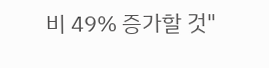비 49% 증가할 것"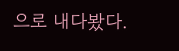으로 내다봤다.